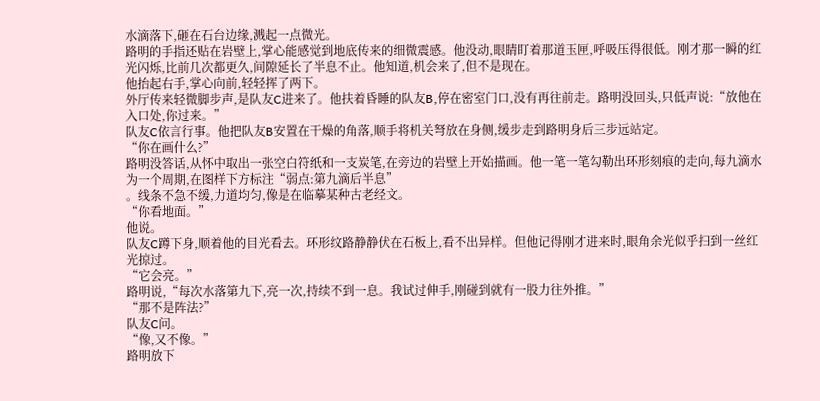水滴落下,砸在石台边缘,溅起一点微光。
路明的手指还贴在岩壁上,掌心能感觉到地底传来的细微震感。他没动,眼睛盯着那道玉匣,呼吸压得很低。刚才那一瞬的红光闪烁,比前几次都更久,间隙延长了半息不止。他知道,机会来了,但不是现在。
他抬起右手,掌心向前,轻轻挥了两下。
外厅传来轻微脚步声,是队友C进来了。他扶着昏睡的队友B,停在密室门口,没有再往前走。路明没回头,只低声说:“放他在入口处,你过来。”
队友C依言行事。他把队友B安置在干燥的角落,顺手将机关弩放在身侧,缓步走到路明身后三步远站定。
“你在画什么?”
路明没答话,从怀中取出一张空白符纸和一支炭笔,在旁边的岩壁上开始描画。他一笔一笔勾勒出环形刻痕的走向,每九滴水为一个周期,在图样下方标注“弱点:第九滴后半息”
。线条不急不缓,力道均匀,像是在临摹某种古老经文。
“你看地面。”
他说。
队友C蹲下身,顺着他的目光看去。环形纹路静静伏在石板上,看不出异样。但他记得刚才进来时,眼角余光似乎扫到一丝红光掠过。
“它会亮。”
路明说,“每次水落第九下,亮一次,持续不到一息。我试过伸手,刚碰到就有一股力往外推。”
“那不是阵法?”
队友C问。
“像,又不像。”
路明放下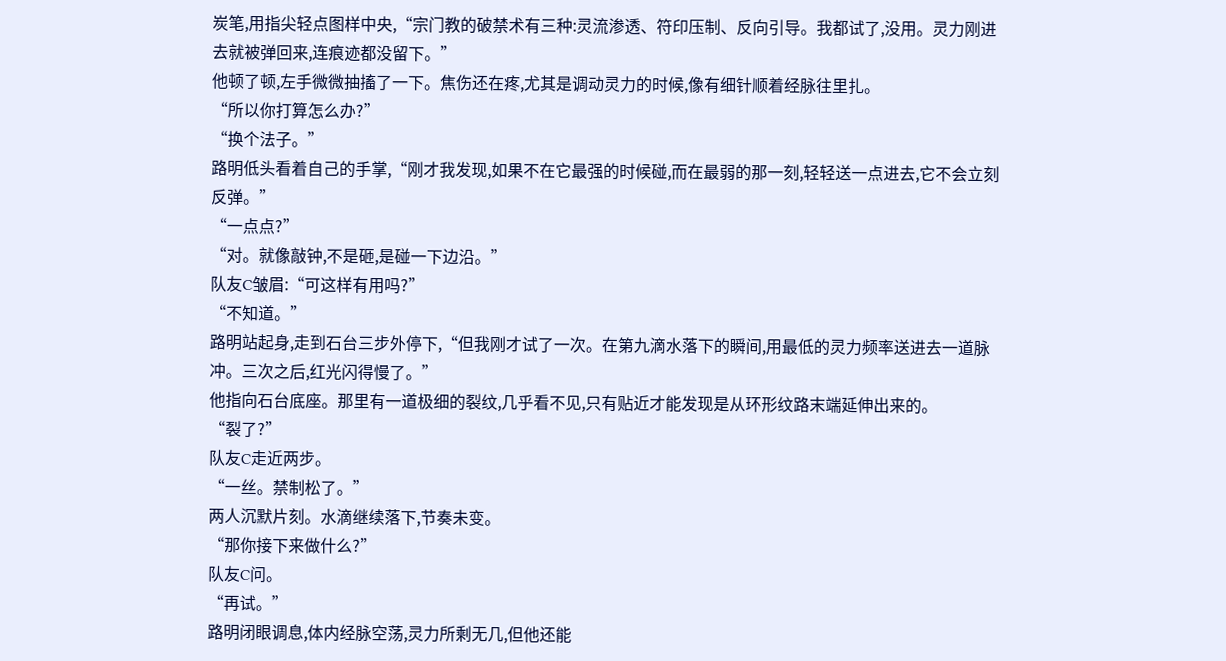炭笔,用指尖轻点图样中央,“宗门教的破禁术有三种:灵流渗透、符印压制、反向引导。我都试了,没用。灵力刚进去就被弹回来,连痕迹都没留下。”
他顿了顿,左手微微抽搐了一下。焦伤还在疼,尤其是调动灵力的时候,像有细针顺着经脉往里扎。
“所以你打算怎么办?”
“换个法子。”
路明低头看着自己的手掌,“刚才我发现,如果不在它最强的时候碰,而在最弱的那一刻,轻轻送一点进去,它不会立刻反弹。”
“一点点?”
“对。就像敲钟,不是砸,是碰一下边沿。”
队友C皱眉:“可这样有用吗?”
“不知道。”
路明站起身,走到石台三步外停下,“但我刚才试了一次。在第九滴水落下的瞬间,用最低的灵力频率送进去一道脉冲。三次之后,红光闪得慢了。”
他指向石台底座。那里有一道极细的裂纹,几乎看不见,只有贴近才能发现是从环形纹路末端延伸出来的。
“裂了?”
队友C走近两步。
“一丝。禁制松了。”
两人沉默片刻。水滴继续落下,节奏未变。
“那你接下来做什么?”
队友C问。
“再试。”
路明闭眼调息,体内经脉空荡,灵力所剩无几,但他还能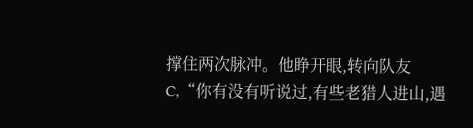撑住两次脉冲。他睁开眼,转向队友C,“你有没有听说过,有些老猎人进山,遇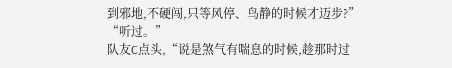到邪地,不硬闯,只等风停、鸟静的时候才迈步?”
“听过。”
队友C点头,“说是煞气有喘息的时候,趁那时过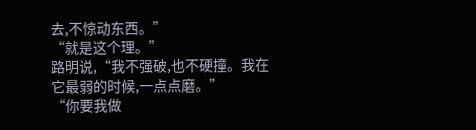去,不惊动东西。”
“就是这个理。”
路明说,“我不强破,也不硬撞。我在它最弱的时候,一点点磨。”
“你要我做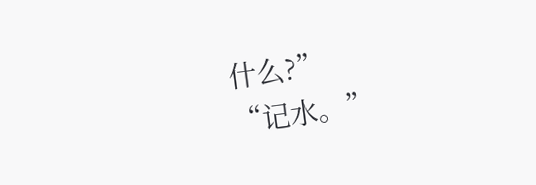什么?”
“记水。”